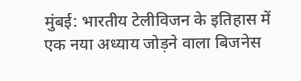मुंबई: भारतीय टेलीविजन के इतिहास में एक नया अध्याय जोड़ने वाला बिजनेस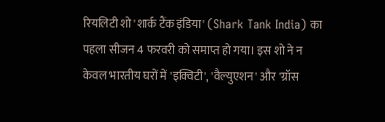रियलिटी शो 'शार्क टैंक इंडिया' (Shark Tank India) का पहला सीजन 4 फरवरी को समाप्त हो गया। इस शो ने न केवल भारतीय घरों में 'इक्विटी', 'वैल्युएशन' और 'ग्रॉस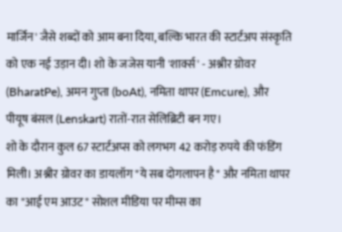मार्जिन' जैसे शब्दों को आम बना दिया, बल्कि भारत की स्टार्टअप संस्कृति को एक नई उड़ान दी। शो के जजेस यानी 'शार्क्स' - अश्नीर ग्रोवर (BharatPe), अमन गुप्ता (boAt), नमिता थापर (Emcure), और पीयूष बंसल (Lenskart) रातों-रात सेलिब्रिटी बन गए।
शो के दौरान कुल 67 स्टार्टअप्स को लगभग 42 करोड़ रुपये की फंडिंग मिली। अश्नीर ग्रोवर का डायलॉग "ये सब दोगलापन है" और नमिता थापर का "आई एम आउट" सोशल मीडिया पर मीम्स का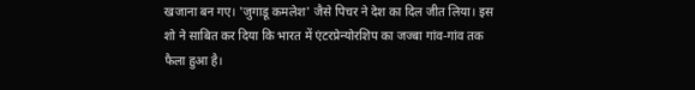खजाना बन गए। 'जुगाडू कमलेश' जैसे पिचर ने देश का दिल जीत लिया। इस शो ने साबित कर दिया कि भारत में एंटरप्रेन्योरशिप का जज्बा गांव-गांव तक फैला हुआ है।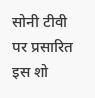सोनी टीवी पर प्रसारित इस शो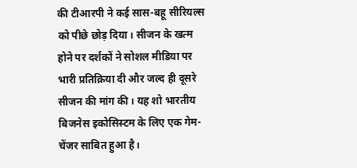की टीआरपी ने कई सास-बहू सीरियल्स को पीछे छोड़ दिया। सीजन के खत्म होने पर दर्शकों ने सोशल मीडिया पर भारी प्रतिक्रिया दी और जल्द ही दूसरे सीजन की मांग की। यह शो भारतीय बिजनेस इकोसिस्टम के लिए एक गेम-चेंजर साबित हुआ है।